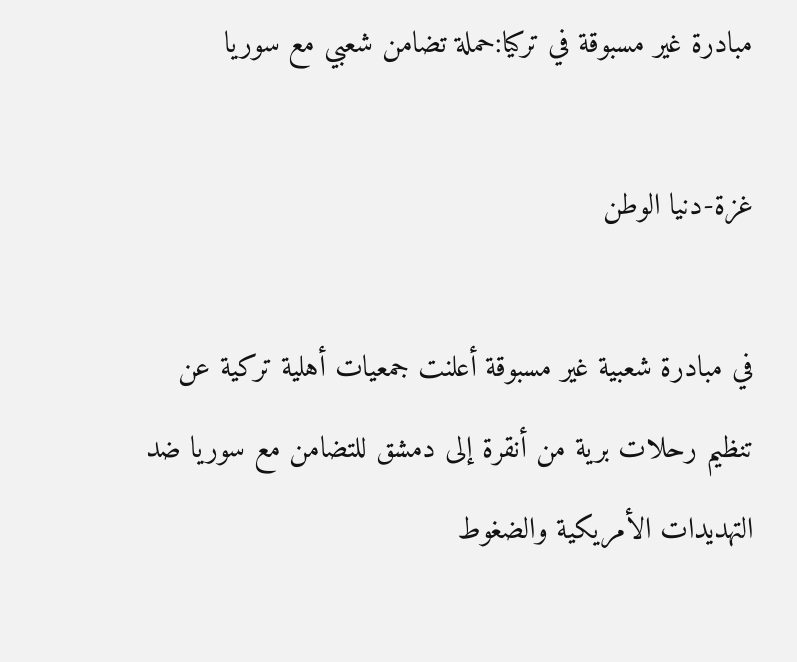مبادرة غير مسبوقة في تركيا:حملة تضامن شعبي مع سوريا

غزة-دنيا الوطن

في مبادرة شعبية غير مسبوقة أعلنت جمعيات أهلية تركية عن تنظيم رحلات برية من أنقرة إلى دمشق للتضامن مع سوريا ضد التهديدات الأمريكية والضغوط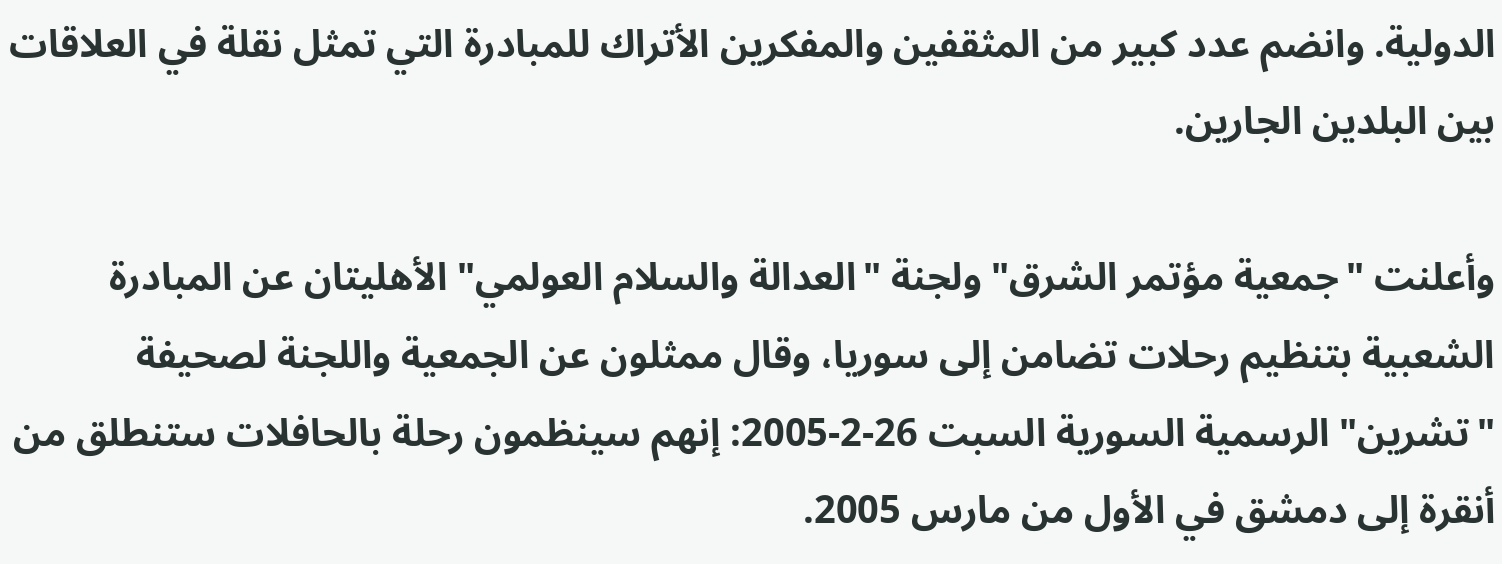الدولية. وانضم عدد كبير من المثقفين والمفكرين الأتراك للمبادرة التي تمثل نقلة في العلاقات بين البلدين الجارين.

وأعلنت "جمعية مؤتمر الشرق" ولجنة "العدالة والسلام العولمي" الأهليتان عن المبادرة الشعبية بتنظيم رحلات تضامن إلى سوريا، وقال ممثلون عن الجمعية واللجنة لصحيفة "تشرين" الرسمية السورية السبت 26-2-2005: إنهم سينظمون رحلة بالحافلات ستنطلق من أنقرة إلى دمشق في الأول من مارس 2005.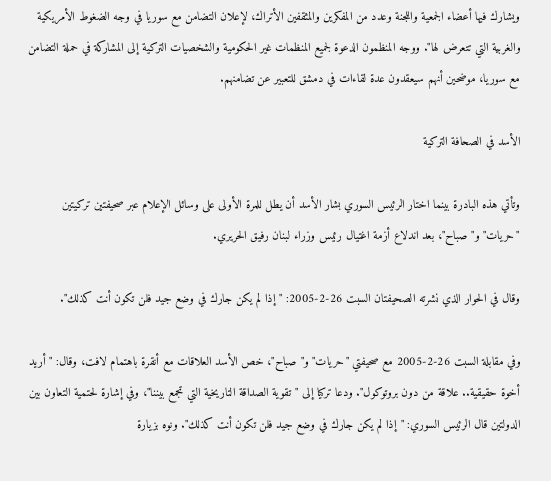ويشارك فيها أعضاء الجمعية واللجنة وعدد من المفكرين والمثقفين الأتراك، لإعلان التضامن مع سوريا في وجه الضغوط الأمريكية والغربية التي تتعرض لها". ووجه المنظمون الدعوة لجميع المنظمات غير الحكومية والشخصيات التركية إلى المشاركة في حملة التضامن مع سوريا، موضحين أنهم سيعقدون عدة لقاءات في دمشق للتعبير عن تضامنهم.

الأسد في الصحافة التركية

وتأتي هذه البادرة بينما اختار الرئيس السوري بشار الأسد أن يطل للمرة الأولى على وسائل الإعلام عبر صحيفتين تركيتين "حريات" و"صباح"، بعد اندلاع أزمة اغتيال رئيس وزراء لبنان رفيق الحريري.

وقال في الحوار الذي نشرته الصحيفتان السبت 26-2-2005: "إذا لم يكن جارك في وضع جيد فلن تكون أنت كذلك".

وفي مقابلة السبت 26-2-2005 مع صحيفتي "حريات" و"صباح"، خص الأسد العلاقات مع أنقرة باهتمام لافت، وقال: "أريد أخوة حقيقية.. علاقة من دون بروتوكول". ودعا تركيا إلى "تقوية الصداقة التاريخية التي تجمع بيننا"، وفي إشارة لحتمية التعاون بين الدولتين قال الرئيس السوري: "إذا لم يكن جارك في وضع جيد فلن تكون أنت كذلك". ونوه بزيارة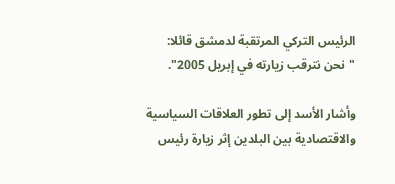الرئيس التركي المرتقبة لدمشق قائلا: "نحن نترقب زيارته في إبريل 2005".

وأشار الأسد إلى تطور العلاقات السياسية والاقتصادية بين البلدين إثر زيارة رئيس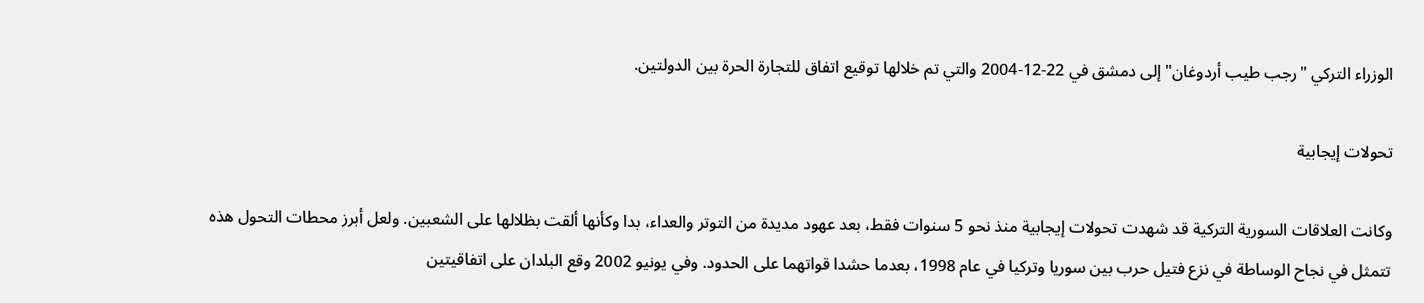الوزراء التركي "رجب طيب أردوغان" إلى دمشق في 22-12-2004 والتي تم خلالها توقيع اتفاق للتجارة الحرة بين الدولتين.

تحولات إيجابية

وكانت العلاقات السورية التركية قد شهدت تحولات إيجابية منذ نحو 5 سنوات فقط، بعد عهود مديدة من التوتر والعداء، بدا وكأنها ألقت بظلالها على الشعبين. ولعل أبرز محطات التحول هذه تتمثل في نجاح الوساطة في نزع فتيل حرب بين سوريا وتركيا في عام 1998، بعدما حشدا قواتهما على الحدود. وفي يونيو 2002 وقع البلدان على اتفاقيتين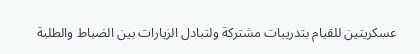عسكريتين للقيام بتدريبات مشتركة ولتبادل الزيارات بين الضباط والطلبة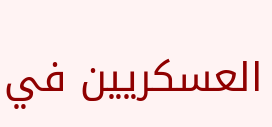العسكريين في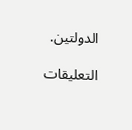الدولتين.

التعليقات